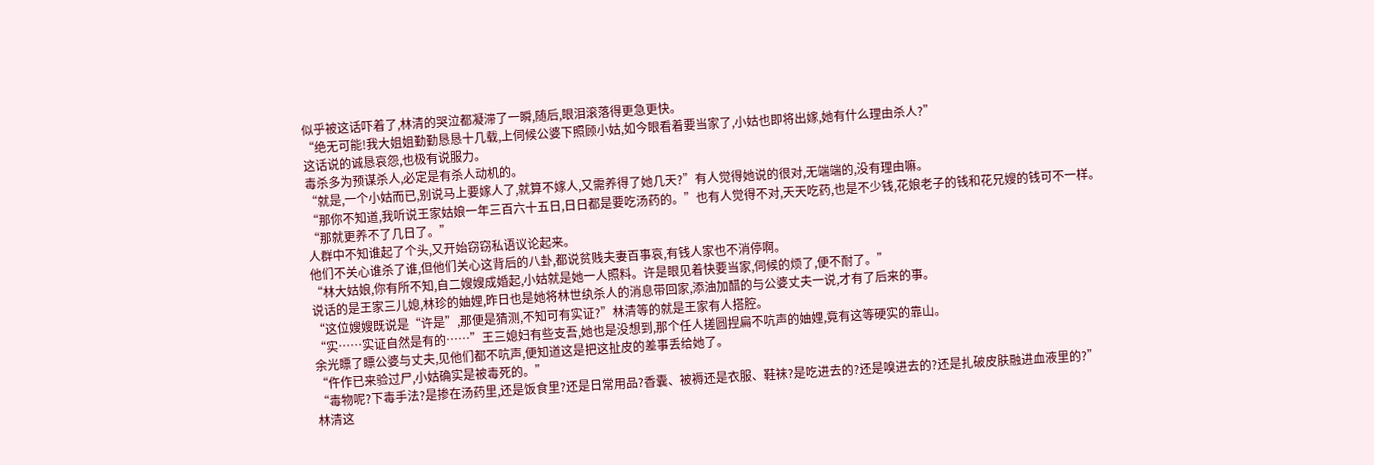似乎被这话吓着了,林清的哭泣都凝滞了一瞬,随后,眼泪滚落得更急更快。
“绝无可能!我大姐姐勤勤恳恳十几载,上伺候公婆下照顾小姑,如今眼看着要当家了,小姑也即将出嫁,她有什么理由杀人?”
这话说的诚恳哀怨,也极有说服力。
毒杀多为预谋杀人,必定是有杀人动机的。
“就是,一个小姑而已,别说马上要嫁人了,就算不嫁人,又需养得了她几天?”有人觉得她说的很对,无端端的,没有理由嘛。
“那你不知道,我听说王家姑娘一年三百六十五日,日日都是要吃汤药的。”也有人觉得不对,天天吃药,也是不少钱,花娘老子的钱和花兄嫂的钱可不一样。
“那就更养不了几日了。”
人群中不知谁起了个头,又开始窃窃私语议论起来。
他们不关心谁杀了谁,但他们关心这背后的八卦,都说贫贱夫妻百事哀,有钱人家也不消停啊。
“林大姑娘,你有所不知,自二嫂嫂成婚起,小姑就是她一人照料。许是眼见着快要当家,伺候的烦了,便不耐了。”
说话的是王家三儿媳,林珍的妯娌,昨日也是她将林世纨杀人的消息带回家,添油加醋的与公婆丈夫一说,才有了后来的事。
“这位嫂嫂既说是“许是”,那便是猜测,不知可有实证?”林清等的就是王家有人搭腔。
“实……实证自然是有的……”王三媳妇有些支吾,她也是没想到,那个任人搓圆捏扁不吭声的妯娌,竟有这等硬实的靠山。
余光瞟了瞟公婆与丈夫,见他们都不吭声,便知道这是把这扯皮的差事丢给她了。
“仵作已来验过尸,小姑确实是被毒死的。”
“毒物呢?下毒手法?是掺在汤药里,还是饭食里?还是日常用品?香囊、被褥还是衣服、鞋袜?是吃进去的?还是嗅进去的?还是扎破皮肤融进血液里的?”
林清这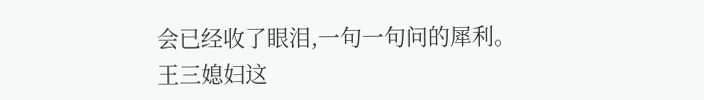会已经收了眼泪,一句一句问的犀利。
王三媳妇这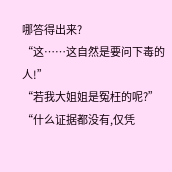哪答得出来?
“这……这自然是要问下毒的人!”
“若我大姐姐是冤枉的呢?”
“什么证据都没有,仅凭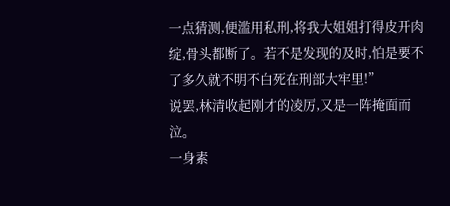一点猜测,便滥用私刑,将我大姐姐打得皮开肉绽,骨头都断了。若不是发现的及时,怕是要不了多久就不明不白死在刑部大牢里!”
说罢,林清收起刚才的凌厉,又是一阵掩面而泣。
一身素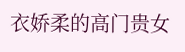衣娇柔的高门贵女